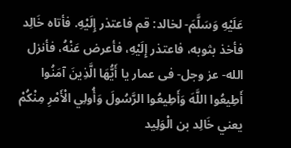عَلَيْهِ وَسَلَّمَ- لخالد: قم فاعتذر إِلَيْهِ. فأتاه خَالِد فأخذ بثوبه، فاعتذر إِلَيْهِ، فأعرض عَنْهُ، فأنزل الله- عز وجل- فى عمار يا أَيُّهَا الَّذِينَ آمَنُوا أَطِيعُوا اللَّهَ وَأَطِيعُوا الرَّسُولَ وَأُولِي الْأَمْرِ مِنْكُمْ يعني خَالِد بن الْوَلِيد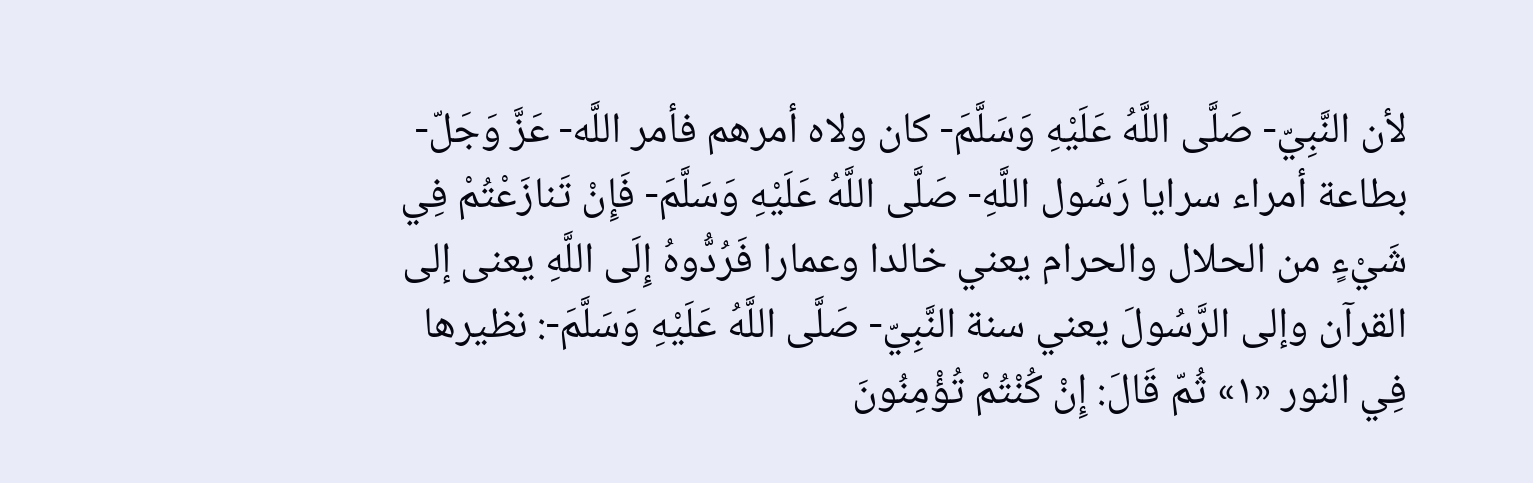لأن النَّبِيّ- صَلَّى اللَّهُ عَلَيْهِ وَسَلَّمَ- كان ولاه أمرهم فأمر اللَّه- عَزَّ وَجَلّ- بطاعة أمراء سرايا رَسُول اللَّهِ- صَلَّى اللَّهُ عَلَيْهِ وَسَلَّمَ- فَإِنْ تَنازَعْتُمْ فِي شَيْءٍ من الحلال والحرام يعني خالدا وعمارا فَرُدُّوهُ إِلَى اللَّهِ يعنى إلى القرآن وإلى الرَّسُولَ يعني سنة النَّبِيّ- صَلَّى اللَّهُ عَلَيْهِ وَسَلَّمَ-: نظيرها فِي النور «١» ثُمّ قَالَ: إِنْ كُنْتُمْ تُؤْمِنُونَ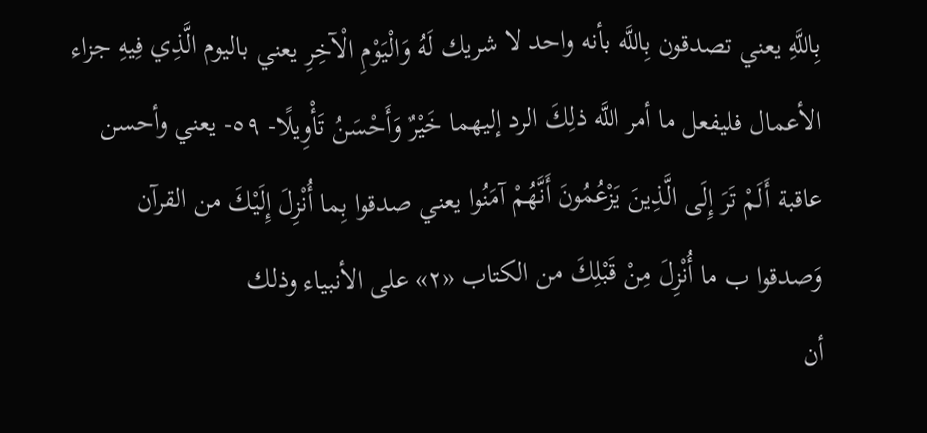بِاللَّهِ يعني تصدقون بِاللَّه بأنه واحد لا شريك لَهُ وَالْيَوْمِ الْآخِرِ يعني باليوم الَّذِي فِيهِ جزاء الأعمال فليفعل ما أمر اللَّه ذلِكَ الرد إليهما خَيْرٌ وَأَحْسَنُ تَأْوِيلًا- ٥٩- يعني وأحسن عاقبة أَلَمْ تَرَ إِلَى الَّذِينَ يَزْعُمُونَ أَنَّهُمْ آمَنُوا يعني صدقوا بِما أُنْزِلَ إِلَيْكَ من القرآن وَصدقوا ب ما أُنْزِلَ مِنْ قَبْلِكَ من الكتاب «٢» على الأنبياء وذلك
أن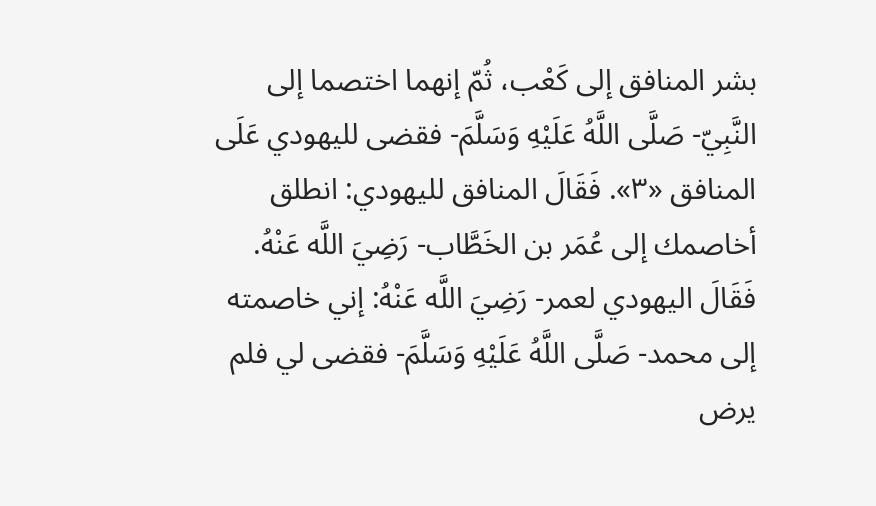بشر المنافق إلى كَعْب، ثُمّ إنهما اختصما إلى النَّبِيّ- صَلَّى اللَّهُ عَلَيْهِ وَسَلَّمَ- فقضى لليهودي عَلَى المنافق «٣». فَقَالَ المنافق لليهودي: انطلق أخاصمك إلى عُمَر بن الخَطَّاب- رَضِيَ اللَّه عَنْهُ. فَقَالَ اليهودي لعمر- رَضِيَ اللَّه عَنْهُ: إني خاصمته إلى محمد- صَلَّى اللَّهُ عَلَيْهِ وَسَلَّمَ- فقضى لي فلم يرض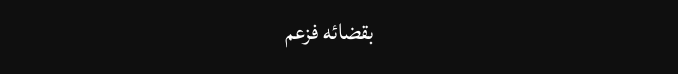بقضائه فزعم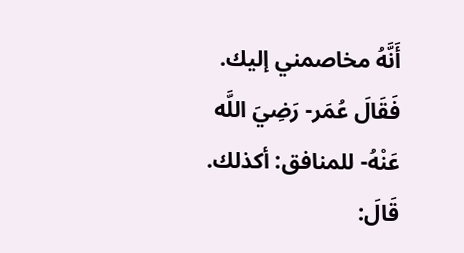أَنَّهُ مخاصمني إليك. فَقَالَ عُمَر- رَضِيَ اللَّه عَنْهُ- للمنافق: أكذلك. قَالَ: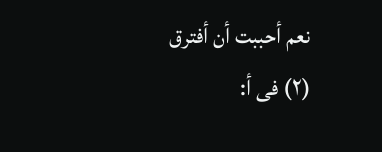نعم أحببت أن أفترق
(٢) فى أ: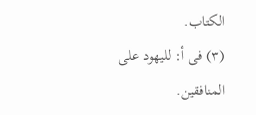الكتاب.
(٣) فى أ: لليهود على المنافقين.